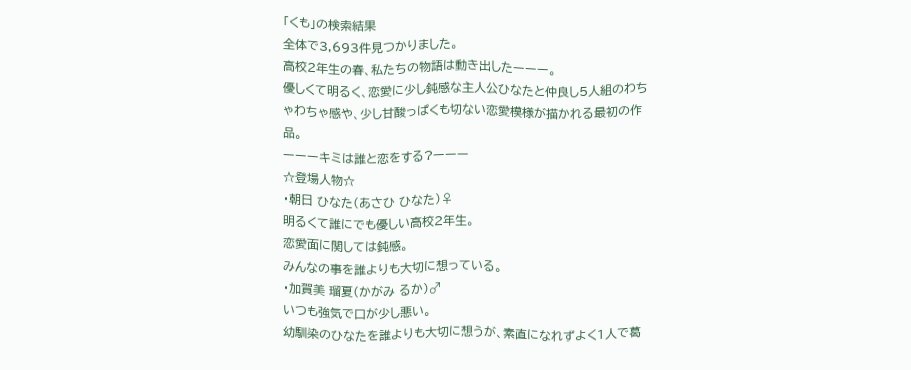「くも」の検索結果
全体で3,693件見つかりました。
高校2年生の春、私たちの物語は動き出したーーー。
優しくて明るく、恋愛に少し鈍感な主人公ひなたと仲良し5人組のわちゃわちゃ感や、少し甘酸っぱくも切ない恋愛模様が描かれる最初の作品。
ーーーキミは誰と恋をする?ーーー
☆登場人物☆
・朝日 ひなた(あさひ ひなた)♀
明るくて誰にでも優しい高校2年生。
恋愛面に関しては鈍感。
みんなの事を誰よりも大切に想っている。
・加賀美 瑠夏(かがみ るか)♂
いつも強気で口が少し悪い。
幼馴染のひなたを誰よりも大切に想うが、素直になれずよく1人で葛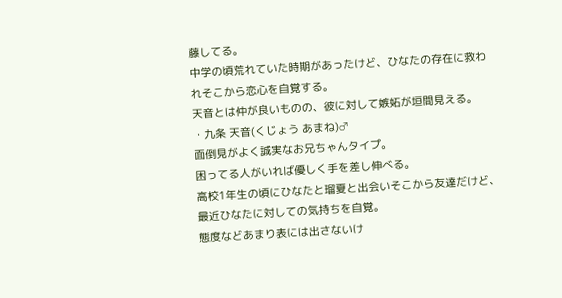藤してる。
中学の頃荒れていた時期があったけど、ひなたの存在に救われそこから恋心を自覚する。
天音とは仲が良いものの、彼に対して嫉妬が垣間見える。
・九条 天音(くじょう あまね)♂
面倒見がよく誠実なお兄ちゃんタイプ。
困ってる人がいれば優しく手を差し伸べる。
高校1年生の頃にひなたと瑠夏と出会いそこから友達だけど、最近ひなたに対しての気持ちを自覚。
態度などあまり表には出さないけ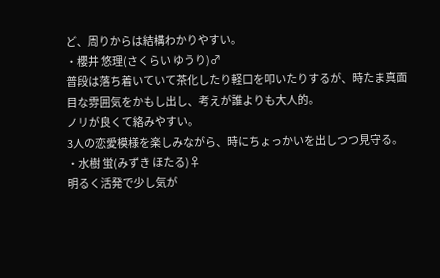ど、周りからは結構わかりやすい。
・櫻井 悠理(さくらい ゆうり)♂
普段は落ち着いていて茶化したり軽口を叩いたりするが、時たま真面目な雰囲気をかもし出し、考えが誰よりも大人的。
ノリが良くて絡みやすい。
3人の恋愛模様を楽しみながら、時にちょっかいを出しつつ見守る。
・水樹 蛍(みずき ほたる)♀
明るく活発で少し気が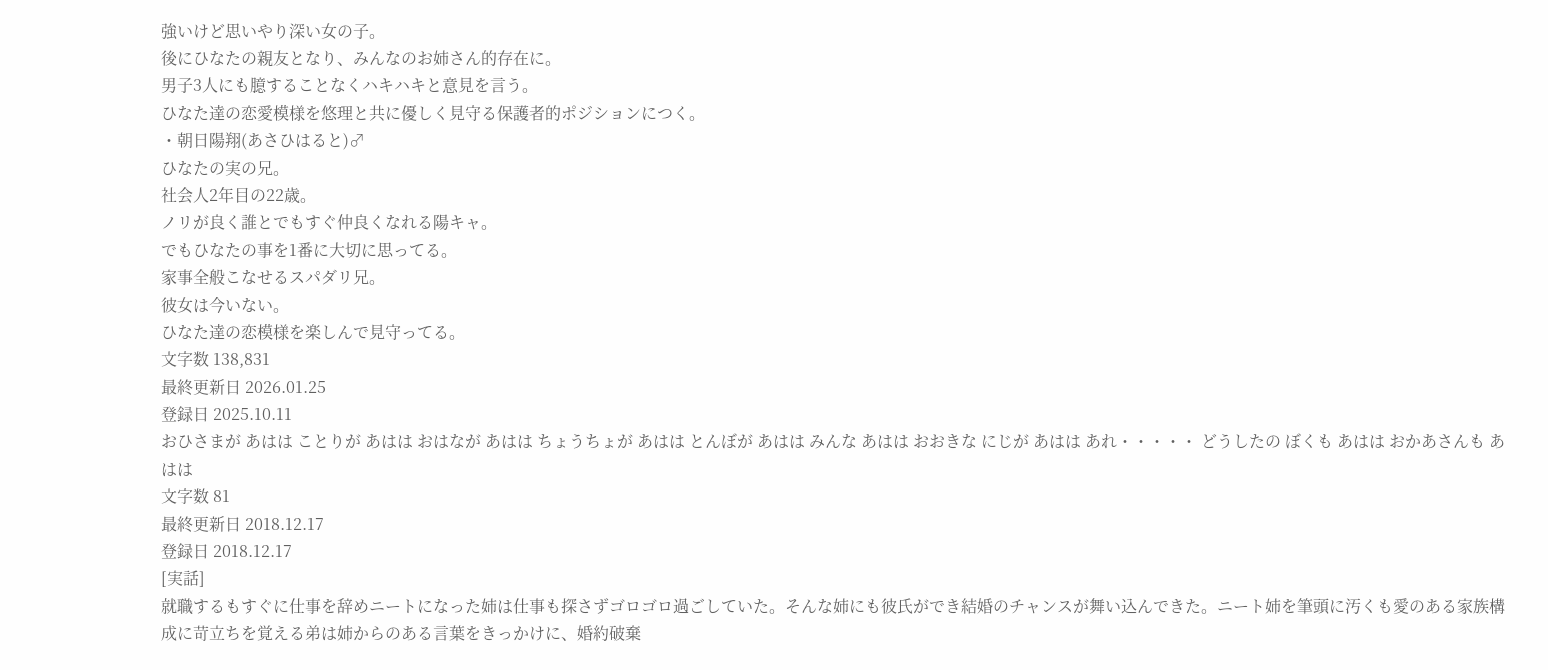強いけど思いやり深い女の子。
後にひなたの親友となり、みんなのお姉さん的存在に。
男子3人にも臆することなくハキハキと意見を言う。
ひなた達の恋愛模様を悠理と共に優しく見守る保護者的ポジションにつく。
・朝日陽翔(あさひはると)♂
ひなたの実の兄。
社会人2年目の22歳。
ノリが良く誰とでもすぐ仲良くなれる陽キャ。
でもひなたの事を1番に大切に思ってる。
家事全般こなせるスパダリ兄。
彼女は今いない。
ひなた達の恋模様を楽しんで見守ってる。
文字数 138,831
最終更新日 2026.01.25
登録日 2025.10.11
おひさまが あはは ことりが あはは おはなが あはは ちょうちょが あはは とんぼが あはは みんな あはは おおきな にじが あはは あれ・・・・・ どうしたの ぼくも あはは おかあさんも あはは
文字数 81
最終更新日 2018.12.17
登録日 2018.12.17
[実話]
就職するもすぐに仕事を辞めニートになった姉は仕事も探さずゴロゴロ過ごしていた。そんな姉にも彼氏ができ結婚のチャンスが舞い込んできた。ニート姉を筆頭に汚くも愛のある家族構成に苛立ちを覚える弟は姉からのある言葉をきっかけに、婚約破棄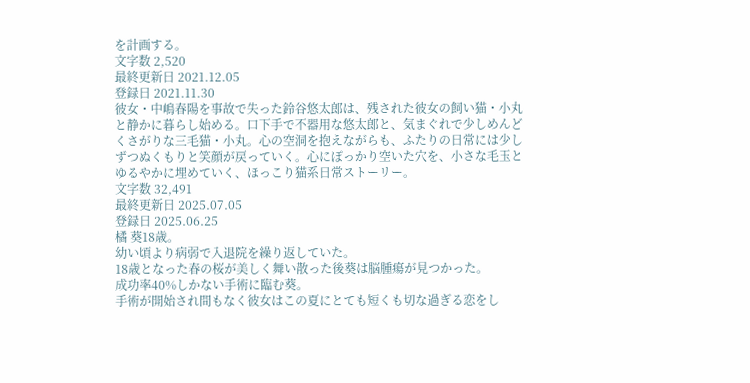を計画する。
文字数 2,520
最終更新日 2021.12.05
登録日 2021.11.30
彼女・中嶋春陽を事故で失った鈴谷悠太郎は、残された彼女の飼い猫・小丸と静かに暮らし始める。口下手で不器用な悠太郎と、気まぐれで少しめんどくさがりな三毛猫・小丸。心の空洞を抱えながらも、ふたりの日常には少しずつぬくもりと笑顔が戻っていく。心にぽっかり空いた穴を、小さな毛玉とゆるやかに埋めていく、ほっこり猫系日常ストーリー。
文字数 32,491
最終更新日 2025.07.05
登録日 2025.06.25
橘 葵18歳。
幼い頃より病弱で入退院を繰り返していた。
18歳となった春の桜が美しく舞い散った後葵は脳腫瘍が見つかった。
成功率40%しかない手術に臨む葵。
手術が開始され間もなく彼女はこの夏にとても短くも切な過ぎる恋をし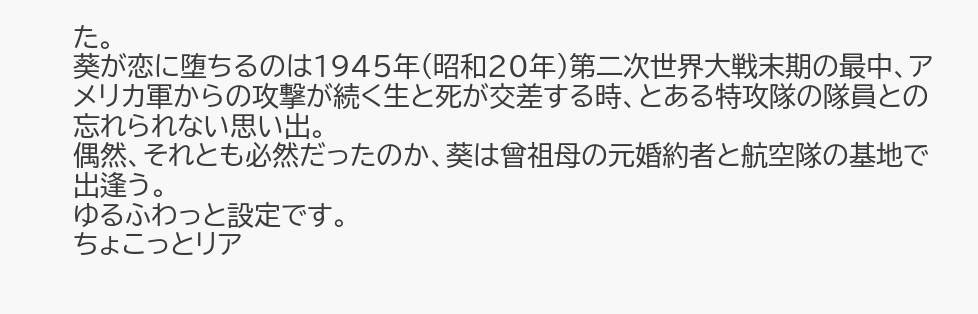た。
葵が恋に堕ちるのは1945年(昭和20年)第二次世界大戦末期の最中、アメリカ軍からの攻撃が続く生と死が交差する時、とある特攻隊の隊員との忘れられない思い出。
偶然、それとも必然だったのか、葵は曾祖母の元婚約者と航空隊の基地で出逢う。
ゆるふわっと設定です。
ちょこっとリア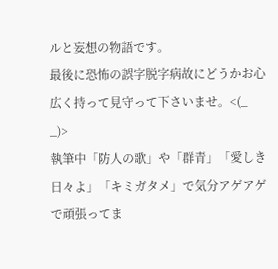ルと妄想の物語です。
最後に恐怖の誤字脱字病故にどうかお心広く持って見守って下さいませ。<(_ _)>
執筆中「防人の歌」や「群青」「愛しき日々よ」「キミガタメ」で気分アゲアゲで頑張ってま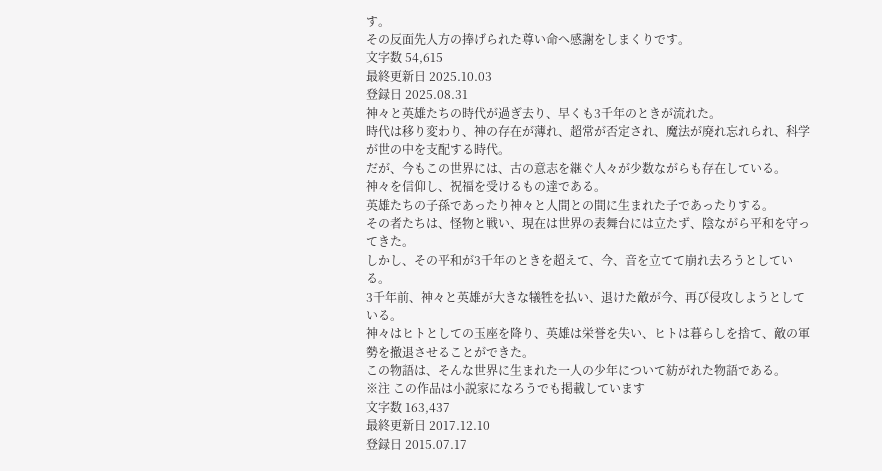す。
その反面先人方の捧げられた尊い命へ感謝をしまくりです。
文字数 54,615
最終更新日 2025.10.03
登録日 2025.08.31
神々と英雄たちの時代が過ぎ去り、早くも3千年のときが流れた。
時代は移り変わり、神の存在が薄れ、超常が否定され、魔法が廃れ忘れられ、科学が世の中を支配する時代。
だが、今もこの世界には、古の意志を継ぐ人々が少数ながらも存在している。
神々を信仰し、祝福を受けるもの達である。
英雄たちの子孫であったり神々と人間との間に生まれた子であったりする。
その者たちは、怪物と戦い、現在は世界の表舞台には立たず、陰ながら平和を守ってきた。
しかし、その平和が3千年のときを超えて、今、音を立てて崩れ去ろうとしている。
3千年前、神々と英雄が大きな犠牲を払い、退けた敵が今、再び侵攻しようとしている。
神々はヒトとしての玉座を降り、英雄は栄誉を失い、ヒトは暮らしを捨て、敵の軍勢を撤退させることができた。
この物語は、そんな世界に生まれた一人の少年について紡がれた物語である。
※注 この作品は小説家になろうでも掲載しています
文字数 163,437
最終更新日 2017.12.10
登録日 2015.07.17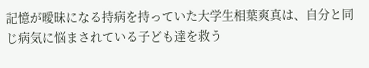記憶が曖昧になる持病を持っていた大学生相葉爽真は、自分と同じ病気に悩まされている子ども達を救う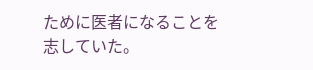ために医者になることを志していた。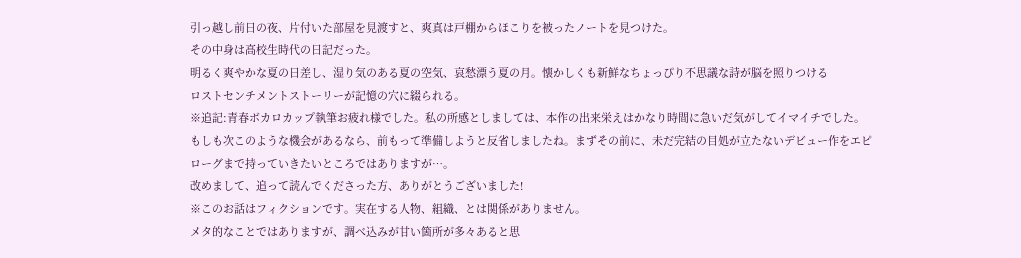引っ越し前日の夜、片付いた部屋を見渡すと、爽真は戸棚からほこりを被ったノートを見つけた。
その中身は高校生時代の日記だった。
明るく爽やかな夏の日差し、湿り気のある夏の空気、哀愁漂う夏の月。懐かしくも新鮮なちょっぴり不思議な詩が脳を照りつける
ロストセンチメントストーリーが記憶の穴に綴られる。
※追記:青春ボカロカップ執筆お疲れ様でした。私の所感としましては、本作の出来栄えはかなり時間に急いだ気がしてイマイチでした。
もしも次このような機会があるなら、前もって準備しようと反省しましたね。まずその前に、未だ完結の目処が立たないデビュー作をエピローグまで持っていきたいところではありますが…。
改めまして、追って読んでくださった方、ありがとうございました!
※このお話はフィクションです。実在する人物、組織、とは関係がありません。
メタ的なことではありますが、調べ込みが甘い箇所が多々あると思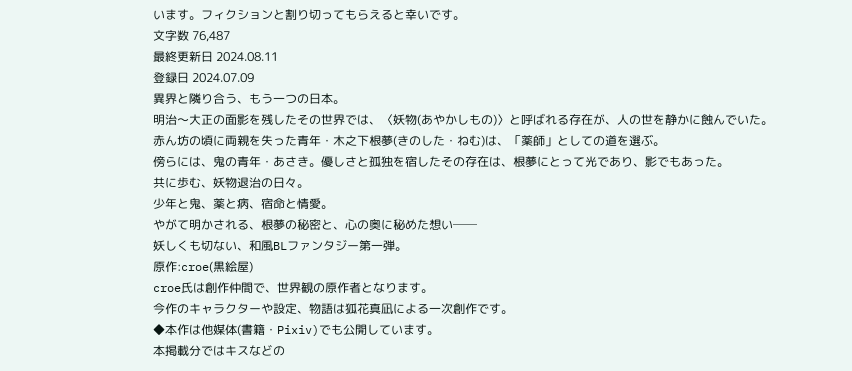います。フィクションと割り切ってもらえると幸いです。
文字数 76,487
最終更新日 2024.08.11
登録日 2024.07.09
異界と隣り合う、もう一つの日本。
明治〜大正の面影を残したその世界では、〈妖物(あやかしもの)〉と呼ばれる存在が、人の世を静かに蝕んでいた。
赤ん坊の頃に両親を失った青年・木之下根夢(きのした・ねむ)は、「薬師」としての道を選ぶ。
傍らには、鬼の青年・あさき。優しさと孤独を宿したその存在は、根夢にとって光であり、影でもあった。
共に歩む、妖物退治の日々。
少年と鬼、薬と病、宿命と情愛。
やがて明かされる、根夢の秘密と、心の奥に秘めた想い──
妖しくも切ない、和風BLファンタジー第一弾。
原作:croe(黒絵屋)
croe氏は創作仲間で、世界観の原作者となります。
今作のキャラクターや設定、物語は狐花真凪による一次創作です。
◆本作は他媒体(書籍・Pixiv)でも公開しています。
本掲載分ではキスなどの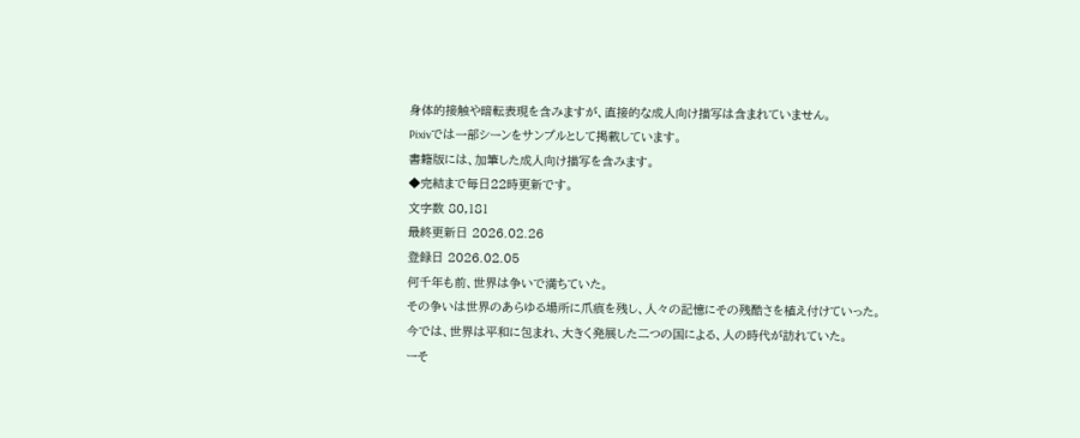身体的接触や暗転表現を含みますが、直接的な成人向け描写は含まれていません。
Pixivでは一部シーンをサンプルとして掲載しています。
書籍版には、加筆した成人向け描写を含みます。
◆完結まで毎日22時更新です。
文字数 80,181
最終更新日 2026.02.26
登録日 2026.02.05
何千年も前、世界は争いで満ちていた。
その争いは世界のあらゆる場所に爪痕を残し、人々の記憶にその残酷さを植え付けていった。
今では、世界は平和に包まれ、大きく発展した二つの国による、人の時代が訪れていた。
ーそ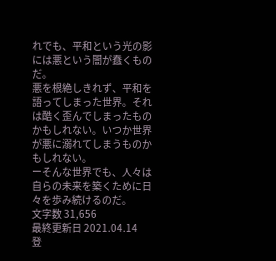れでも、平和という光の影には悪という闇が蠢くものだ。
悪を根絶しきれず、平和を語ってしまった世界。それは酷く歪んでしまったものかもしれない。いつか世界が悪に溺れてしまうものかもしれない。
ーそんな世界でも、人々は自らの未来を築くために日々を歩み続けるのだ。
文字数 31,656
最終更新日 2021.04.14
登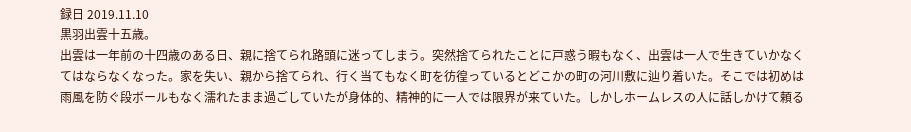録日 2019.11.10
黒羽出雲十五歳。
出雲は一年前の十四歳のある日、親に捨てられ路頭に迷ってしまう。突然捨てられたことに戸惑う暇もなく、出雲は一人で生きていかなくてはならなくなった。家を失い、親から捨てられ、行く当てもなく町を彷徨っているとどこかの町の河川敷に辿り着いた。そこでは初めは雨風を防ぐ段ボールもなく濡れたまま過ごしていたが身体的、精神的に一人では限界が来ていた。しかしホームレスの人に話しかけて頼る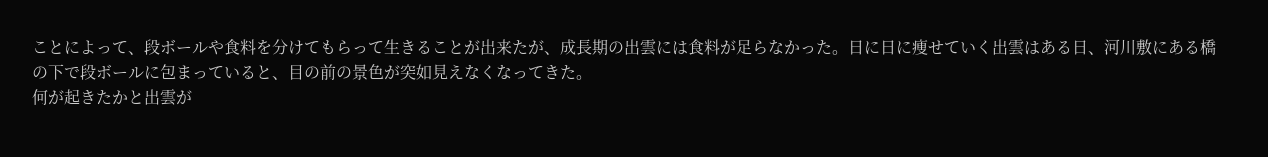ことによって、段ボールや食料を分けてもらって生きることが出来たが、成長期の出雲には食料が足らなかった。日に日に痩せていく出雲はある日、河川敷にある橋の下で段ボールに包まっていると、目の前の景色が突如見えなくなってきた。
何が起きたかと出雲が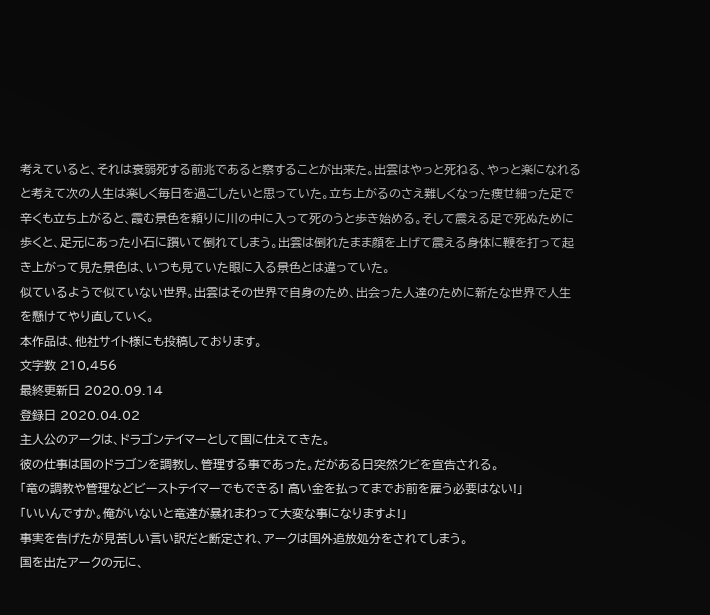考えていると、それは衰弱死する前兆であると察することが出来た。出雲はやっと死ねる、やっと楽になれると考えて次の人生は楽しく毎日を過ごしたいと思っていた。立ち上がるのさえ難しくなった痩せ細った足で辛くも立ち上がると、霞む景色を頼りに川の中に入って死のうと歩き始める。そして震える足で死ぬために歩くと、足元にあった小石に躓いて倒れてしまう。出雲は倒れたまま顔を上げて震える身体に鞭を打って起き上がって見た景色は、いつも見ていた眼に入る景色とは違っていた。
似ているようで似ていない世界。出雲はその世界で自身のため、出会った人達のために新たな世界で人生を懸けてやり直していく。
本作品は、他社サイト様にも投稿しております。
文字数 210,456
最終更新日 2020.09.14
登録日 2020.04.02
主人公のアークは、ドラゴンテイマーとして国に仕えてきた。
彼の仕事は国のドラゴンを調教し、管理する事であった。だがある日突然クビを宣告される。
「竜の調教や管理などビーストテイマーでもできる! 高い金を払ってまでお前を雇う必要はない!」
「いいんですか。俺がいないと竜達が暴れまわって大変な事になりますよ!」
事実を告げたが見苦しい言い訳だと断定され、アークは国外追放処分をされてしまう。
国を出たアークの元に、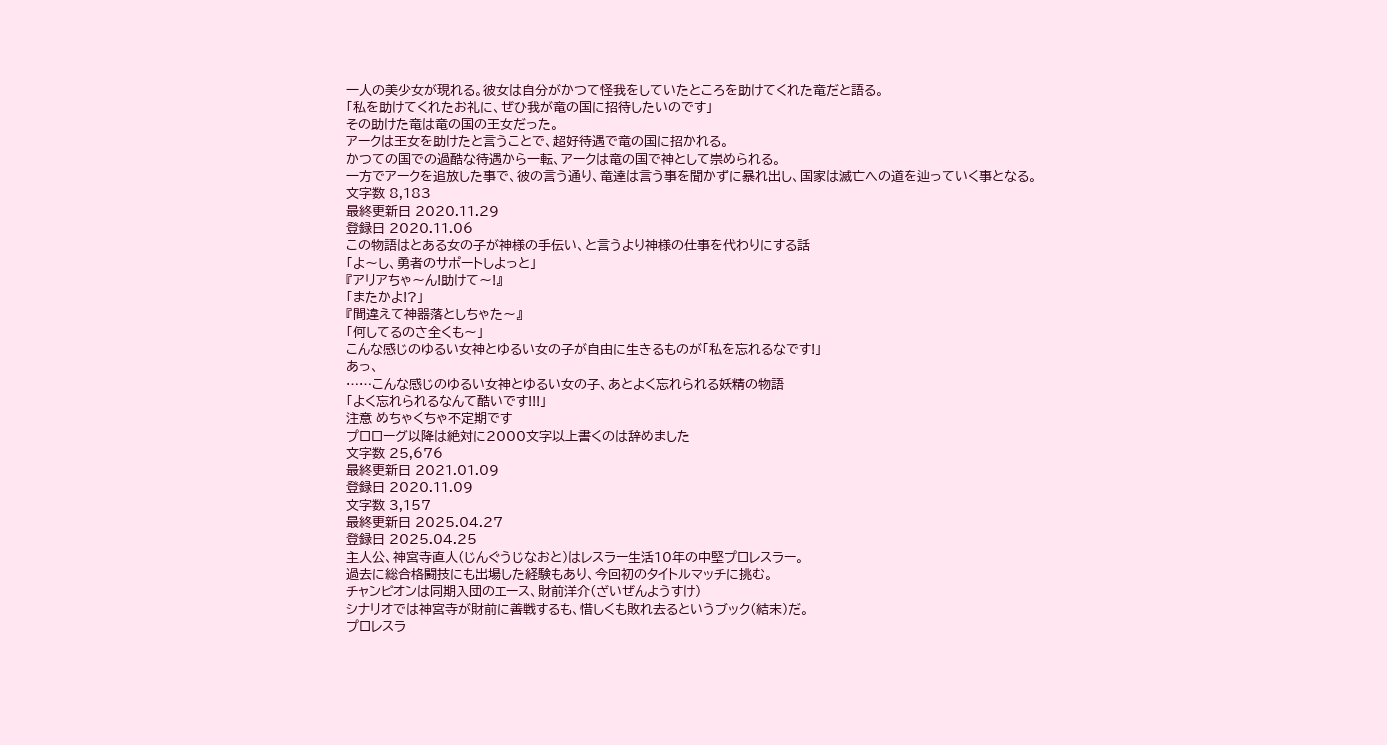一人の美少女が現れる。彼女は自分がかつて怪我をしていたところを助けてくれた竜だと語る。
「私を助けてくれたお礼に、ぜひ我が竜の国に招待したいのです」
その助けた竜は竜の国の王女だった。
アークは王女を助けたと言うことで、超好待遇で竜の国に招かれる。
かつての国での過酷な待遇から一転、アークは竜の国で神として崇められる。
一方でアークを追放した事で、彼の言う通り、竜達は言う事を聞かずに暴れ出し、国家は滅亡への道を辿っていく事となる。
文字数 8,183
最終更新日 2020.11.29
登録日 2020.11.06
この物語はとある女の子が神様の手伝い、と言うより神様の仕事を代わりにする話
「よ〜し、勇者のサポートしよっと」
『アリアちゃ〜ん!助けて〜!』
「またかよ!?」
『間違えて神器落としちゃた〜』
「何してるのさ全くも〜」
こんな感じのゆるい女神とゆるい女の子が自由に生きるものが「私を忘れるなです!」
あっ、
……こんな感じのゆるい女神とゆるい女の子、あとよく忘れられる妖精の物語
「よく忘れられるなんて酷いです!!!」
注意 めちゃくちゃ不定期です
プロローグ以降は絶対に2000文字以上書くのは辞めました
文字数 25,676
最終更新日 2021.01.09
登録日 2020.11.09
文字数 3,157
最終更新日 2025.04.27
登録日 2025.04.25
主人公、神宮寺直人(じんぐうじなおと)はレスラー生活10年の中堅プロレスラー。
過去に総合格闘技にも出場した経験もあり、今回初のタイトルマッチに挑む。
チャンピオンは同期入団のエース、財前洋介(ざいぜんようすけ)
シナリオでは神宮寺が財前に善戦するも、惜しくも敗れ去るというブック(結末)だ。
プロレスラ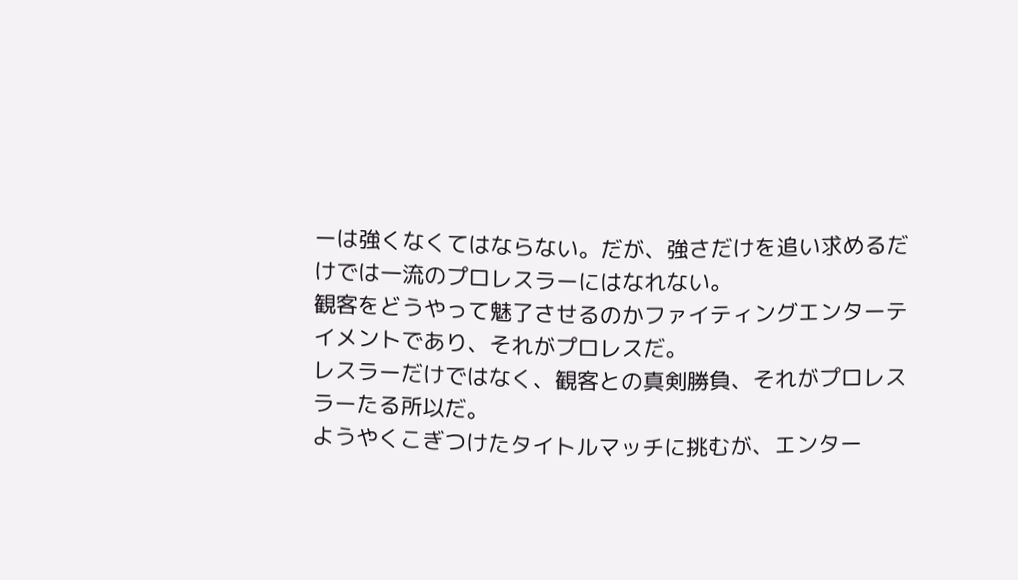ーは強くなくてはならない。だが、強さだけを追い求めるだけでは一流のプロレスラーにはなれない。
観客をどうやって魅了させるのかファイティングエンターテイメントであり、それがプロレスだ。
レスラーだけではなく、観客との真剣勝負、それがプロレスラーたる所以だ。
ようやくこぎつけたタイトルマッチに挑むが、エンター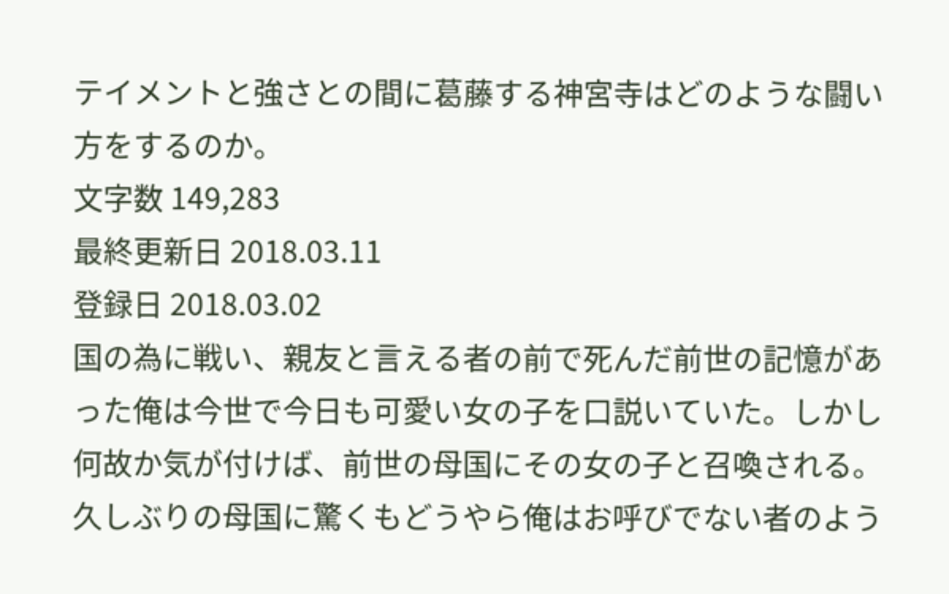テイメントと強さとの間に葛藤する神宮寺はどのような闘い方をするのか。
文字数 149,283
最終更新日 2018.03.11
登録日 2018.03.02
国の為に戦い、親友と言える者の前で死んだ前世の記憶があった俺は今世で今日も可愛い女の子を口説いていた。しかし何故か気が付けば、前世の母国にその女の子と召喚される。久しぶりの母国に驚くもどうやら俺はお呼びでない者のよう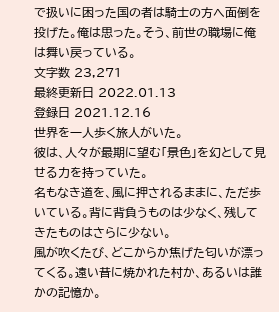で扱いに困った国の者は騎士の方へ面倒を投げた。俺は思った。そう、前世の職場に俺は舞い戻っている。
文字数 23,271
最終更新日 2022.01.13
登録日 2021.12.16
世界を一人歩く旅人がいた。
彼は、人々が最期に望む「景色」を幻として見せる力を持っていた。
名もなき道を、風に押されるままに、ただ歩いている。背に背負うものは少なく、残してきたものはさらに少ない。
風が吹くたび、どこからか焦げた匂いが漂ってくる。遠い昔に焼かれた村か、あるいは誰かの記憶か。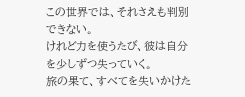この世界では、それさえも判別できない。
けれど力を使うたび、彼は自分を少しずつ失っていく。
旅の果て、すべてを失いかけた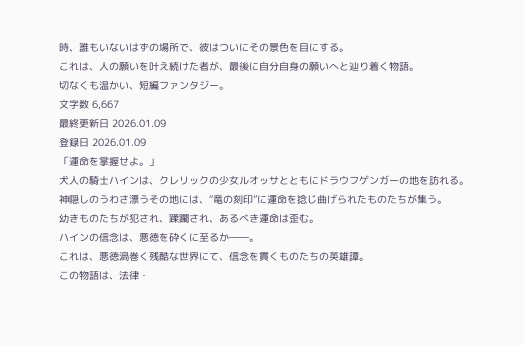時、誰もいないはずの場所で、彼はついにその景色を目にする。
これは、人の願いを叶え続けた者が、最後に自分自身の願いへと辿り着く物語。
切なくも温かい、短編ファンタジー。
文字数 6,667
最終更新日 2026.01.09
登録日 2026.01.09
「運命を掌握せよ。」
犬人の騎士ハインは、クレリックの少女ルオッサとともにドラウフゲンガーの地を訪れる。
神隠しのうわさ漂うその地には、“竜の刻印”に運命を捻じ曲げられたものたちが集う。
幼きものたちが犯され、蹂躙され、あるべき運命は歪む。
ハインの信念は、悪徳を砕くに至るか――。
これは、悪徳渦巻く残酷な世界にて、信念を貫くものたちの英雄譚。
この物語は、法律・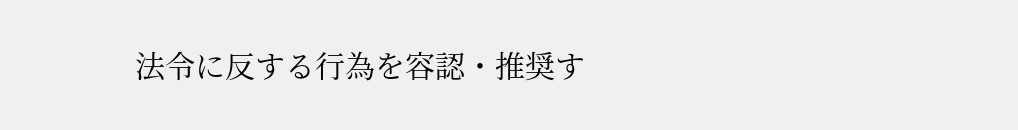法令に反する行為を容認・推奨す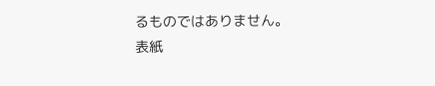るものではありません。
表紙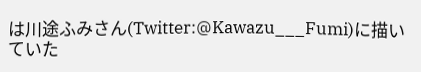は川途ふみさん(Twitter:@Kawazu___Fumi)に描いていた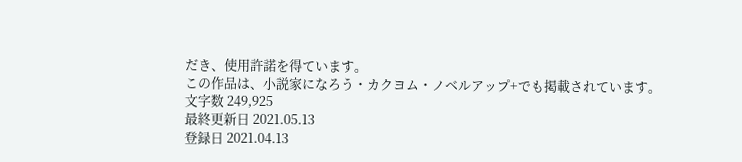だき、使用許諾を得ています。
この作品は、小説家になろう・カクヨム・ノベルアップ+でも掲載されています。
文字数 249,925
最終更新日 2021.05.13
登録日 2021.04.13